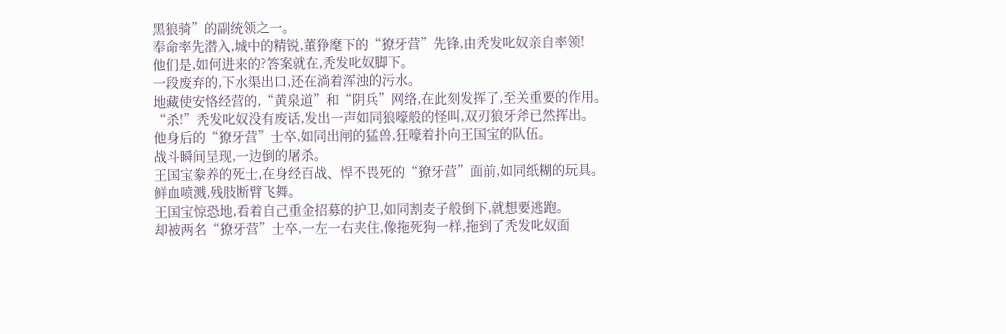黑狼骑”的副统领之一。
奉命率先潜入,城中的精锐,董狰麾下的“獠牙营”先锋,由秃发叱奴亲自率领!
他们是,如何进来的?答案就在,秃发叱奴脚下。
一段废弃的,下水渠出口,还在淌着浑浊的污水。
地藏使安恪经营的,“黄泉道”和“阴兵”网络,在此刻发挥了,至关重要的作用。
“杀!”秃发叱奴没有废话,发出一声如同狼嚎般的怪叫,双刃狼牙斧已然挥出。
他身后的“獠牙营”士卒,如同出闸的猛兽,狂嚎着扑向王国宝的队伍。
战斗瞬间呈现,一边倒的屠杀。
王国宝豢养的死士,在身经百战、悍不畏死的“獠牙营”面前,如同纸糊的玩具。
鲜血喷溅,残肢断臂飞舞。
王国宝惊恐地,看着自己重金招募的护卫,如同割麦子般倒下,就想要逃跑。
却被两名“獠牙营”士卒,一左一右夹住,像拖死狗一样,拖到了秃发叱奴面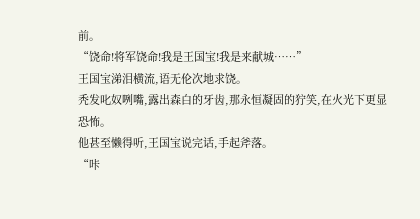前。
“饶命!将军饶命!我是王国宝!我是来献城……”
王国宝涕泪横流,语无伦次地求饶。
秃发叱奴咧嘴,露出森白的牙齿,那永恒凝固的狞笑,在火光下更显恐怖。
他甚至懒得听,王国宝说完话,手起斧落。
“咔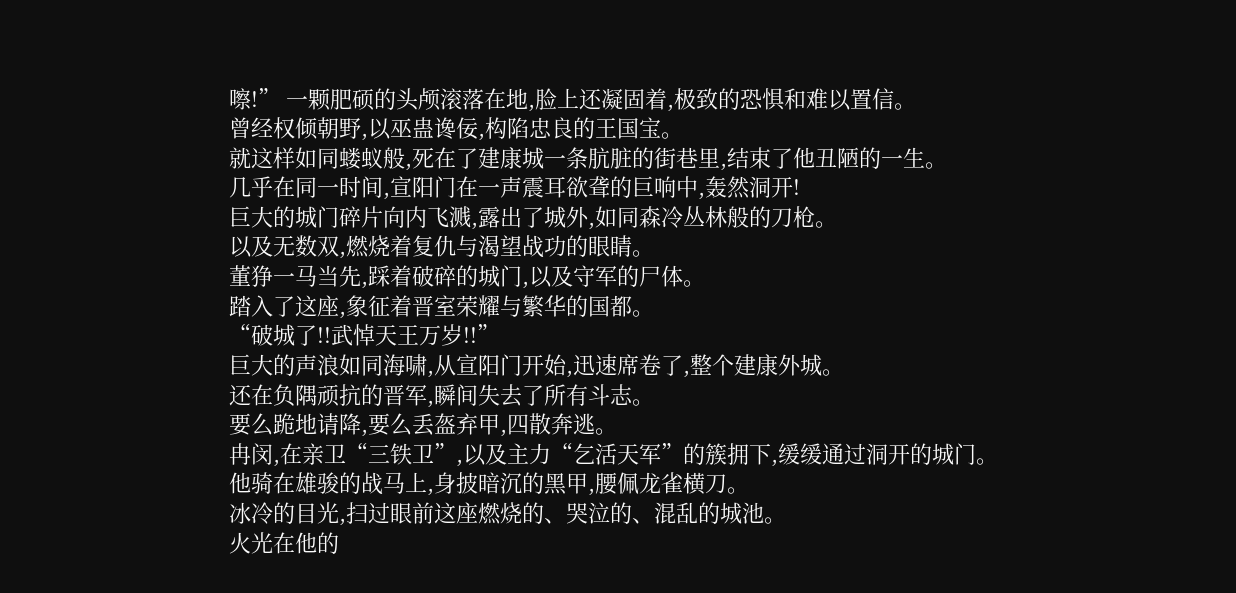嚓!” 一颗肥硕的头颅滚落在地,脸上还凝固着,极致的恐惧和难以置信。
曾经权倾朝野,以巫蛊谗佞,构陷忠良的王国宝。
就这样如同蝼蚁般,死在了建康城一条肮脏的街巷里,结束了他丑陋的一生。
几乎在同一时间,宣阳门在一声震耳欲聋的巨响中,轰然洞开!
巨大的城门碎片向内飞溅,露出了城外,如同森冷丛林般的刀枪。
以及无数双,燃烧着复仇与渴望战功的眼睛。
董狰一马当先,踩着破碎的城门,以及守军的尸体。
踏入了这座,象征着晋室荣耀与繁华的国都。
“破城了!!武悼天王万岁!!”
巨大的声浪如同海啸,从宣阳门开始,迅速席卷了,整个建康外城。
还在负隅顽抗的晋军,瞬间失去了所有斗志。
要么跪地请降,要么丢盔弃甲,四散奔逃。
冉闵,在亲卫“三铁卫”,以及主力“乞活天军”的簇拥下,缓缓通过洞开的城门。
他骑在雄骏的战马上,身披暗沉的黑甲,腰佩龙雀横刀。
冰冷的目光,扫过眼前这座燃烧的、哭泣的、混乱的城池。
火光在他的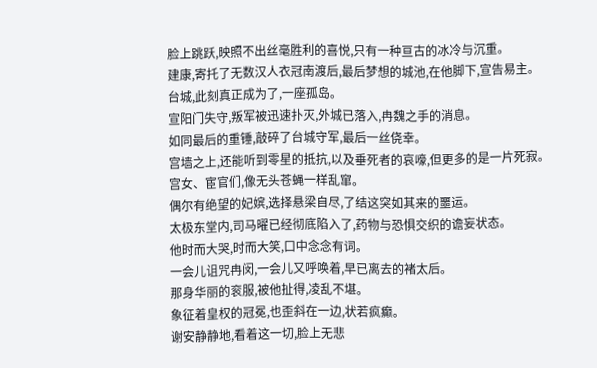脸上跳跃,映照不出丝毫胜利的喜悦,只有一种亘古的冰冷与沉重。
建康,寄托了无数汉人衣冠南渡后,最后梦想的城池,在他脚下,宣告易主。
台城,此刻真正成为了,一座孤岛。
宣阳门失守,叛军被迅速扑灭,外城已落入,冉魏之手的消息。
如同最后的重锤,敲碎了台城守军,最后一丝侥幸。
宫墙之上,还能听到零星的抵抗,以及垂死者的哀嚎,但更多的是一片死寂。
宫女、宦官们,像无头苍蝇一样乱窜。
偶尔有绝望的妃嫔,选择悬梁自尽,了结这突如其来的噩运。
太极东堂内,司马曜已经彻底陷入了,药物与恐惧交织的谵妄状态。
他时而大哭,时而大笑,口中念念有词。
一会儿诅咒冉闵,一会儿又呼唤着,早已离去的褚太后。
那身华丽的衮服,被他扯得,凌乱不堪。
象征着皇权的冠冕,也歪斜在一边,状若疯癫。
谢安静静地,看着这一切,脸上无悲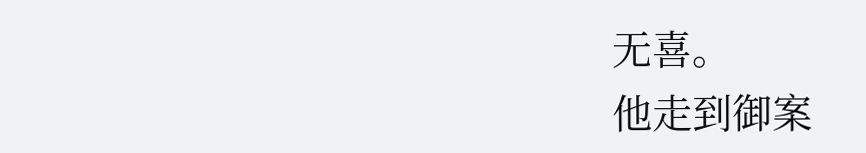无喜。
他走到御案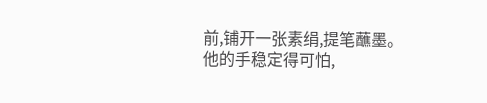前,铺开一张素绢,提笔蘸墨。
他的手稳定得可怕,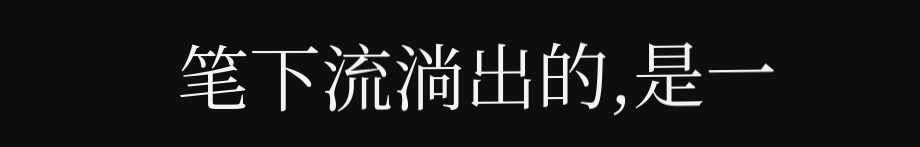笔下流淌出的,是一